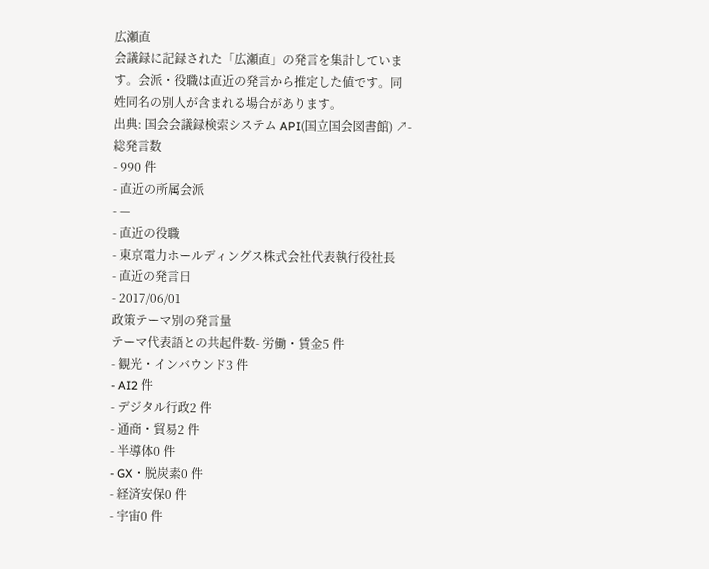広瀬直
会議録に記録された「広瀬直」の発言を集計しています。会派・役職は直近の発言から推定した値です。同姓同名の別人が含まれる場合があります。
出典: 国会会議録検索システム API(国立国会図書館) ↗- 総発言数
- 990 件
- 直近の所属会派
- —
- 直近の役職
- 東京電力ホールディングス株式会社代表執行役社長
- 直近の発言日
- 2017/06/01
政策テーマ別の発言量
テーマ代表語との共起件数- 労働・賃金5 件
- 観光・インバウンド3 件
- AI2 件
- デジタル行政2 件
- 通商・貿易2 件
- 半導体0 件
- GX・脱炭素0 件
- 経済安保0 件
- 宇宙0 件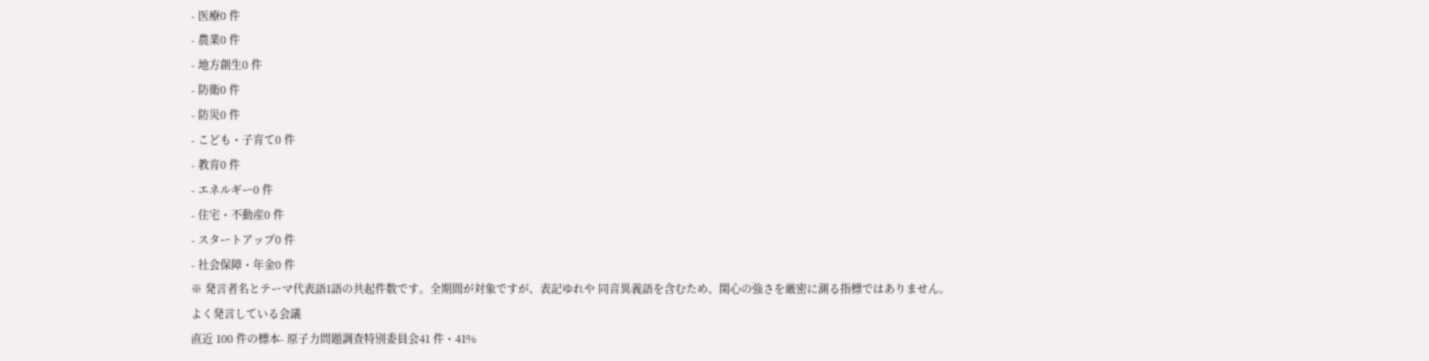- 医療0 件
- 農業0 件
- 地方創生0 件
- 防衛0 件
- 防災0 件
- こども・子育て0 件
- 教育0 件
- エネルギー0 件
- 住宅・不動産0 件
- スタートアップ0 件
- 社会保障・年金0 件
※ 発言者名とテーマ代表語1語の共起件数です。全期間が対象ですが、表記ゆれや 同音異義語を含むため、関心の強さを厳密に測る指標ではありません。
よく発言している会議
直近 100 件の標本- 原子力問題調査特別委員会41 件・41%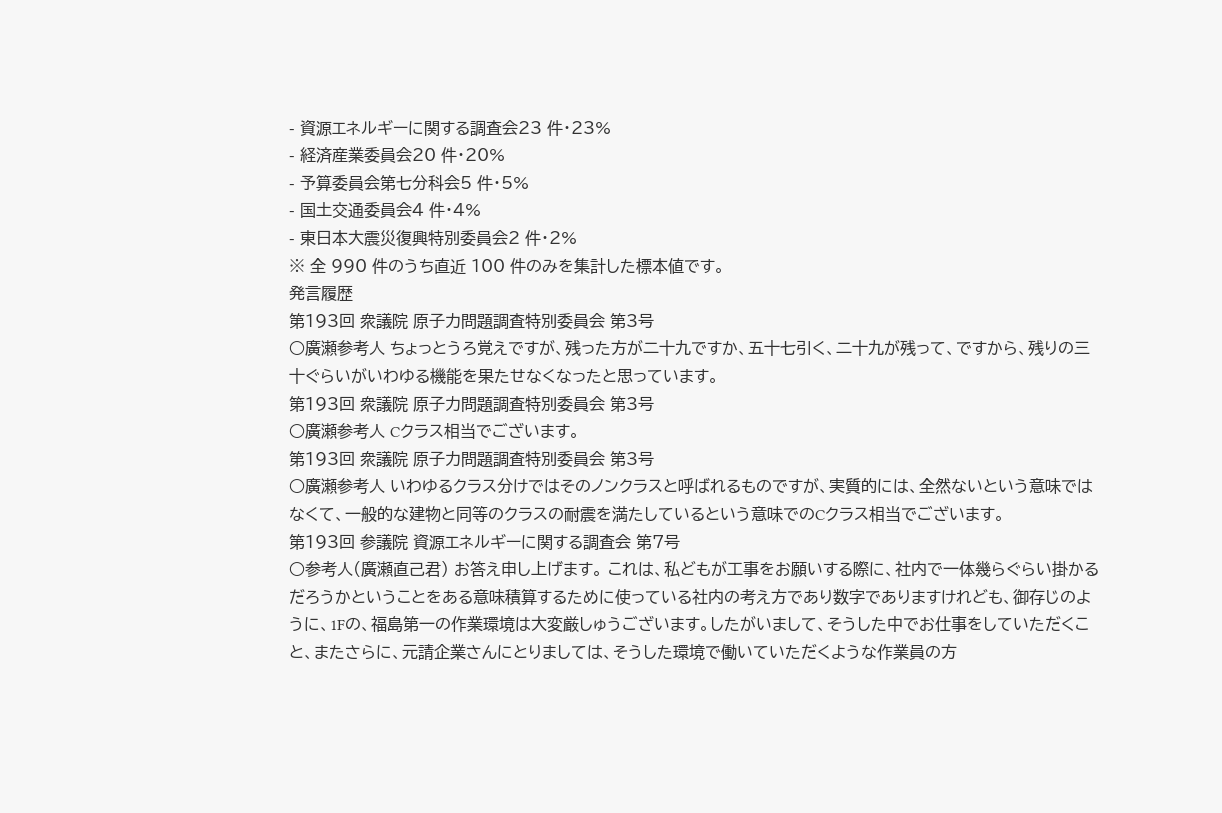- 資源エネルギーに関する調査会23 件・23%
- 経済産業委員会20 件・20%
- 予算委員会第七分科会5 件・5%
- 国土交通委員会4 件・4%
- 東日本大震災復興特別委員会2 件・2%
※ 全 990 件のうち直近 100 件のみを集計した標本値です。
発言履歴
第193回 衆議院 原子力問題調査特別委員会 第3号
○廣瀬参考人 ちょっとうろ覚えですが、残った方が二十九ですか、五十七引く、二十九が残って、ですから、残りの三十ぐらいがいわゆる機能を果たせなくなったと思っています。
第193回 衆議院 原子力問題調査特別委員会 第3号
○廣瀬参考人 Cクラス相当でございます。
第193回 衆議院 原子力問題調査特別委員会 第3号
○廣瀬参考人 いわゆるクラス分けではそのノンクラスと呼ばれるものですが、実質的には、全然ないという意味ではなくて、一般的な建物と同等のクラスの耐震を満たしているという意味でのCクラス相当でございます。
第193回 参議院 資源エネルギーに関する調査会 第7号
○参考人(廣瀬直己君) お答え申し上げます。 これは、私どもが工事をお願いする際に、社内で一体幾らぐらい掛かるだろうかということをある意味積算するために使っている社内の考え方であり数字でありますけれども、御存じのように、1Fの、福島第一の作業環境は大変厳しゅうございます。したがいまして、そうした中でお仕事をしていただくこと、またさらに、元請企業さんにとりましては、そうした環境で働いていただくような作業員の方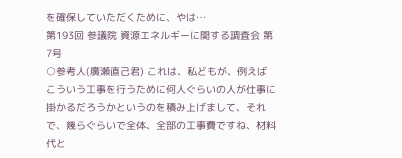を確保していただくために、やは…
第193回 参議院 資源エネルギーに関する調査会 第7号
○参考人(廣瀬直己君) これは、私どもが、例えばこういう工事を行うために何人ぐらいの人が仕事に掛かるだろうかというのを積み上げまして、それで、幾らぐらいで全体、全部の工事費ですね、材料代と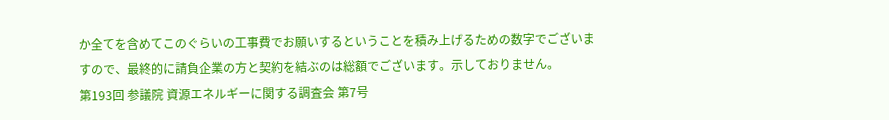か全てを含めてこのぐらいの工事費でお願いするということを積み上げるための数字でございますので、最終的に請負企業の方と契約を結ぶのは総額でございます。示しておりません。
第193回 参議院 資源エネルギーに関する調査会 第7号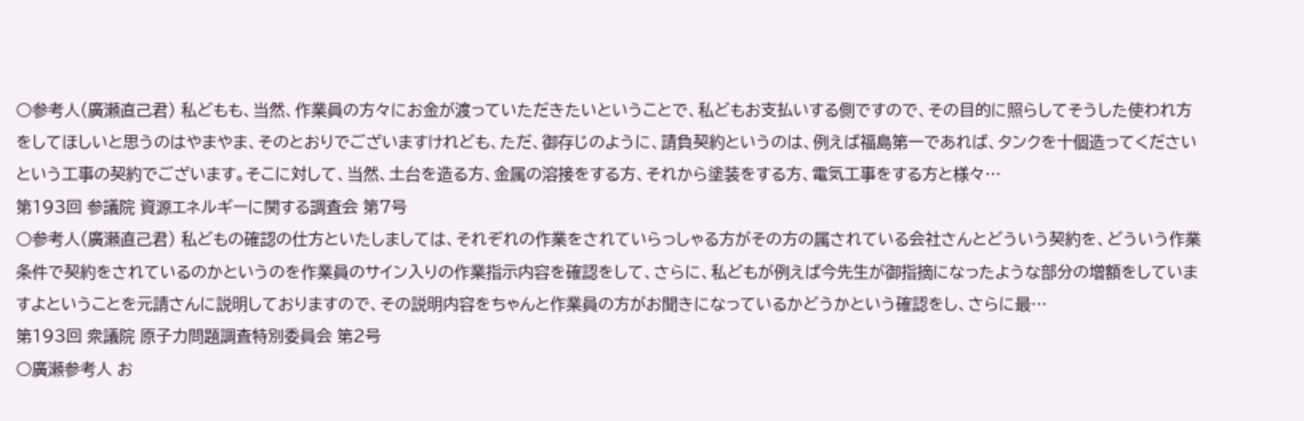○参考人(廣瀬直己君) 私どもも、当然、作業員の方々にお金が渡っていただきたいということで、私どもお支払いする側ですので、その目的に照らしてそうした使われ方をしてほしいと思うのはやまやま、そのとおりでございますけれども、ただ、御存じのように、請負契約というのは、例えば福島第一であれば、タンクを十個造ってくださいという工事の契約でございます。そこに対して、当然、土台を造る方、金属の溶接をする方、それから塗装をする方、電気工事をする方と様々…
第193回 参議院 資源エネルギーに関する調査会 第7号
○参考人(廣瀬直己君) 私どもの確認の仕方といたしましては、それぞれの作業をされていらっしゃる方がその方の属されている会社さんとどういう契約を、どういう作業条件で契約をされているのかというのを作業員のサイン入りの作業指示内容を確認をして、さらに、私どもが例えば今先生が御指摘になったような部分の増額をしていますよということを元請さんに説明しておりますので、その説明内容をちゃんと作業員の方がお聞きになっているかどうかという確認をし、さらに最…
第193回 衆議院 原子力問題調査特別委員会 第2号
○廣瀬参考人 お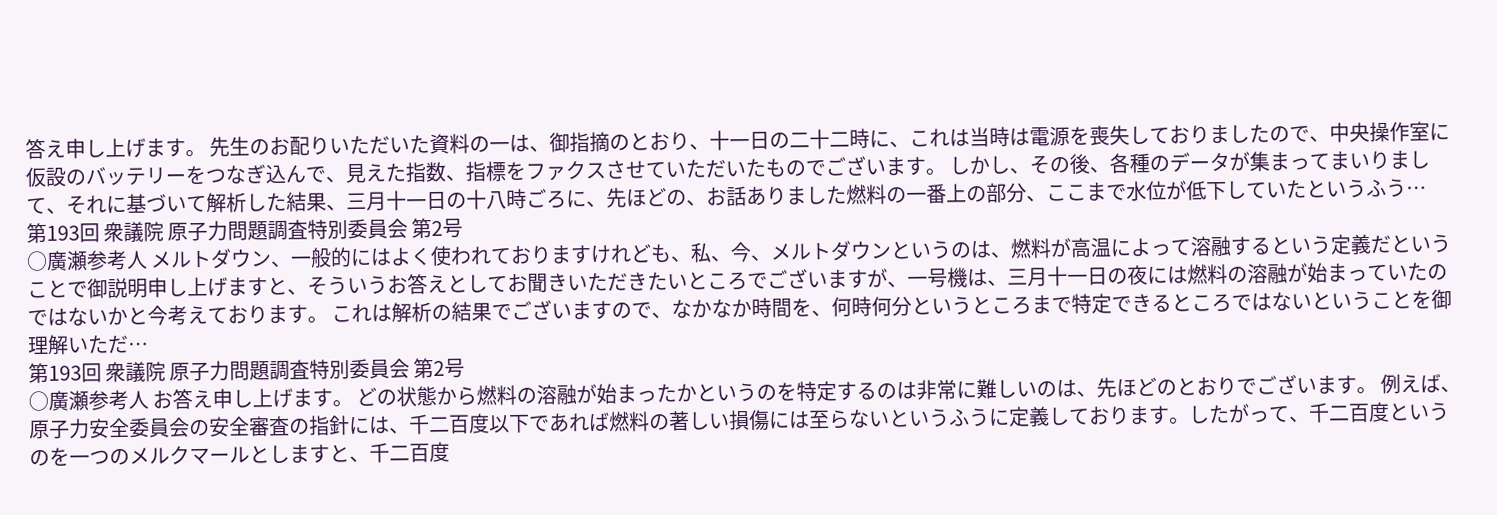答え申し上げます。 先生のお配りいただいた資料の一は、御指摘のとおり、十一日の二十二時に、これは当時は電源を喪失しておりましたので、中央操作室に仮設のバッテリーをつなぎ込んで、見えた指数、指標をファクスさせていただいたものでございます。 しかし、その後、各種のデータが集まってまいりまして、それに基づいて解析した結果、三月十一日の十八時ごろに、先ほどの、お話ありました燃料の一番上の部分、ここまで水位が低下していたというふう…
第193回 衆議院 原子力問題調査特別委員会 第2号
○廣瀬参考人 メルトダウン、一般的にはよく使われておりますけれども、私、今、メルトダウンというのは、燃料が高温によって溶融するという定義だということで御説明申し上げますと、そういうお答えとしてお聞きいただきたいところでございますが、一号機は、三月十一日の夜には燃料の溶融が始まっていたのではないかと今考えております。 これは解析の結果でございますので、なかなか時間を、何時何分というところまで特定できるところではないということを御理解いただ…
第193回 衆議院 原子力問題調査特別委員会 第2号
○廣瀬参考人 お答え申し上げます。 どの状態から燃料の溶融が始まったかというのを特定するのは非常に難しいのは、先ほどのとおりでございます。 例えば、原子力安全委員会の安全審査の指針には、千二百度以下であれば燃料の著しい損傷には至らないというふうに定義しております。したがって、千二百度というのを一つのメルクマールとしますと、千二百度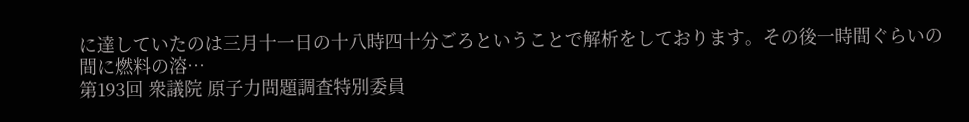に達していたのは三月十一日の十八時四十分ごろということで解析をしております。その後一時間ぐらいの間に燃料の溶…
第193回 衆議院 原子力問題調査特別委員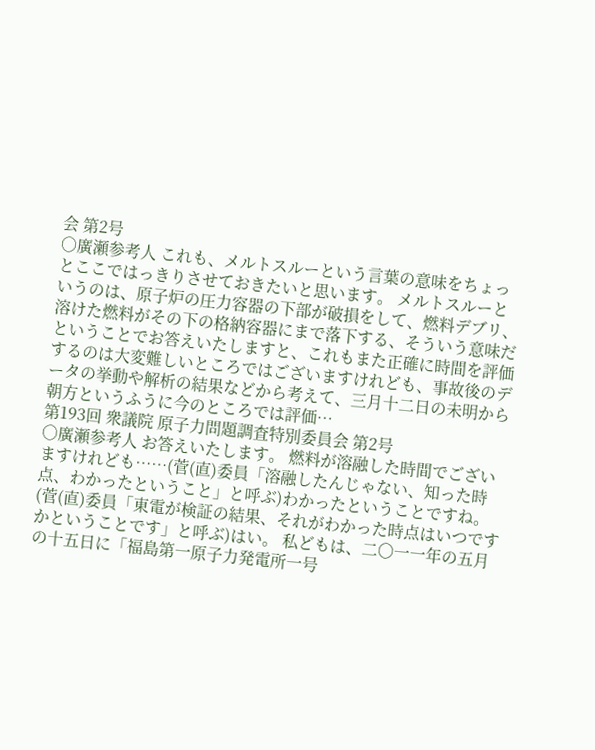会 第2号
○廣瀬参考人 これも、メルトスルーという言葉の意味をちょっとここではっきりさせておきたいと思います。 メルトスルーというのは、原子炉の圧力容器の下部が破損をして、燃料デブリ、溶けた燃料がその下の格納容器にまで落下する、そういう意味だということでお答えいたしますと、これもまた正確に時間を評価するのは大変難しいところではございますけれども、事故後のデータの挙動や解析の結果などから考えて、三月十二日の未明から朝方というふうに今のところでは評価…
第193回 衆議院 原子力問題調査特別委員会 第2号
○廣瀬参考人 お答えいたします。 燃料が溶融した時間でございますけれども……(菅(直)委員「溶融したんじゃない、知った時点、わかったということ」と呼ぶ)わかったということですね。(菅(直)委員「東電が検証の結果、それがわかった時点はいつですかということです」と呼ぶ)はい。 私どもは、二〇一一年の五月の十五日に「福島第一原子力発電所一号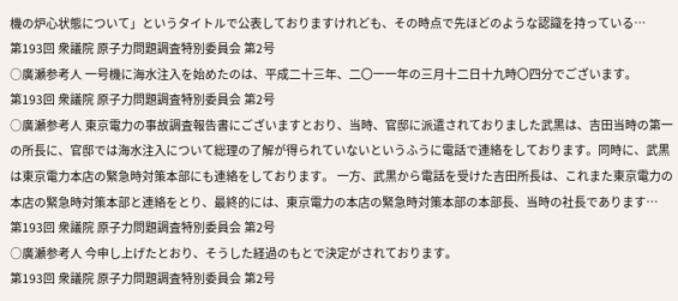機の炉心状態について」というタイトルで公表しておりますけれども、その時点で先ほどのような認識を持っている…
第193回 衆議院 原子力問題調査特別委員会 第2号
○廣瀬参考人 一号機に海水注入を始めたのは、平成二十三年、二〇一一年の三月十二日十九時〇四分でございます。
第193回 衆議院 原子力問題調査特別委員会 第2号
○廣瀬参考人 東京電力の事故調査報告書にございますとおり、当時、官邸に派遣されておりました武黒は、吉田当時の第一の所長に、官邸では海水注入について総理の了解が得られていないというふうに電話で連絡をしております。同時に、武黒は東京電力本店の緊急時対策本部にも連絡をしております。 一方、武黒から電話を受けた吉田所長は、これまた東京電力の本店の緊急時対策本部と連絡をとり、最終的には、東京電力の本店の緊急時対策本部の本部長、当時の社長であります…
第193回 衆議院 原子力問題調査特別委員会 第2号
○廣瀬参考人 今申し上げたとおり、そうした経過のもとで決定がされております。
第193回 衆議院 原子力問題調査特別委員会 第2号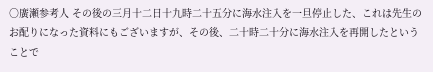○廣瀬参考人 その後の三月十二日十九時二十五分に海水注入を一旦停止した、これは先生のお配りになった資料にもございますが、その後、二十時二十分に海水注入を再開したということで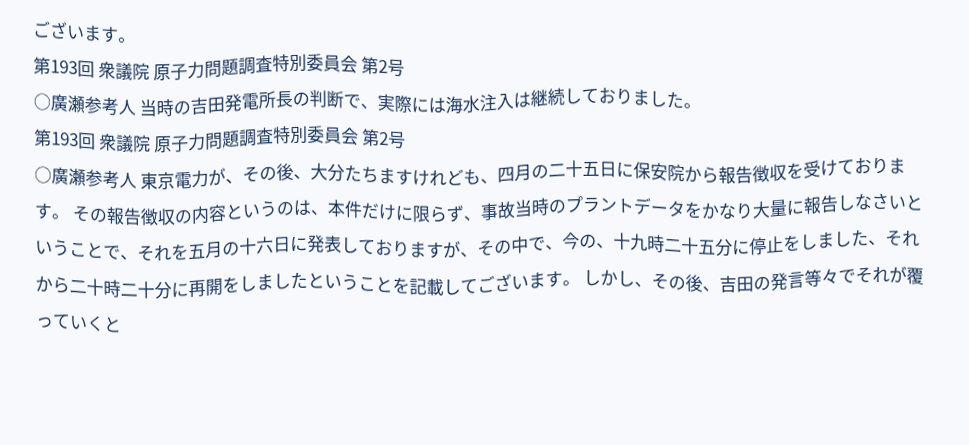ございます。
第193回 衆議院 原子力問題調査特別委員会 第2号
○廣瀬参考人 当時の吉田発電所長の判断で、実際には海水注入は継続しておりました。
第193回 衆議院 原子力問題調査特別委員会 第2号
○廣瀬参考人 東京電力が、その後、大分たちますけれども、四月の二十五日に保安院から報告徴収を受けております。 その報告徴収の内容というのは、本件だけに限らず、事故当時のプラントデータをかなり大量に報告しなさいということで、それを五月の十六日に発表しておりますが、その中で、今の、十九時二十五分に停止をしました、それから二十時二十分に再開をしましたということを記載してございます。 しかし、その後、吉田の発言等々でそれが覆っていくと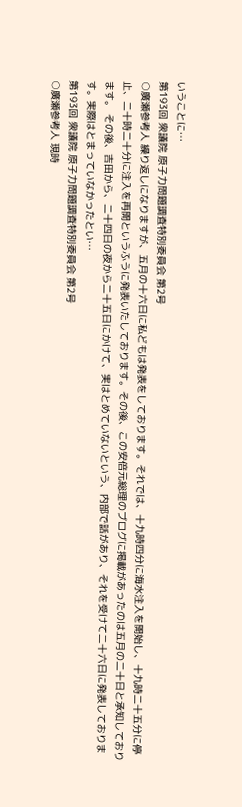いうことに…
第193回 衆議院 原子力問題調査特別委員会 第2号
○廣瀬参考人 繰り返しになりますが、五月の十六日に私どもは発表をしております。それでは、十九時四分に海水注入を開始し、十九時二十五分に停止、二十時二十分に注入を再開というふうに発表いたしております。その後、この安倍元総理のブログに掲載があったのは五月の二十日と承知しております。 その後、吉田から、二十四日の夜から二十五日にかけて、実はとめていないという、内部で話があり、それを受けて二十六日に発表しております。実際はとまっていなかったとい…
第193回 衆議院 原子力問題調査特別委員会 第2号
○廣瀬参考人 現時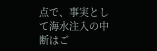点で、事実として海水注入の中断はご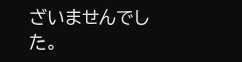ざいませんでした。